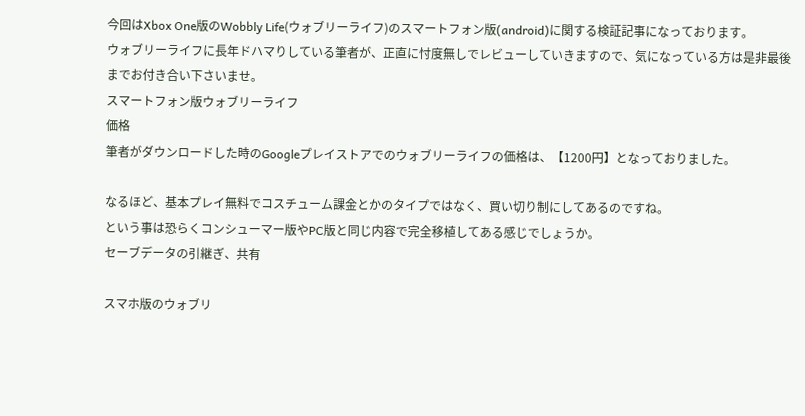今回はXbox One版のWobbly Life(ウォブリーライフ)のスマートフォン版(android)に関する検証記事になっております。
ウォブリーライフに長年ドハマりしている筆者が、正直に忖度無しでレビューしていきますので、気になっている方は是非最後までお付き合い下さいませ。
スマートフォン版ウォブリーライフ
価格
筆者がダウンロードした時のGoogleプレイストアでのウォブリーライフの価格は、【1200円】となっておりました。

なるほど、基本プレイ無料でコスチューム課金とかのタイプではなく、買い切り制にしてあるのですね。
という事は恐らくコンシューマー版やPC版と同じ内容で完全移植してある感じでしょうか。
セーブデータの引継ぎ、共有

スマホ版のウォブリ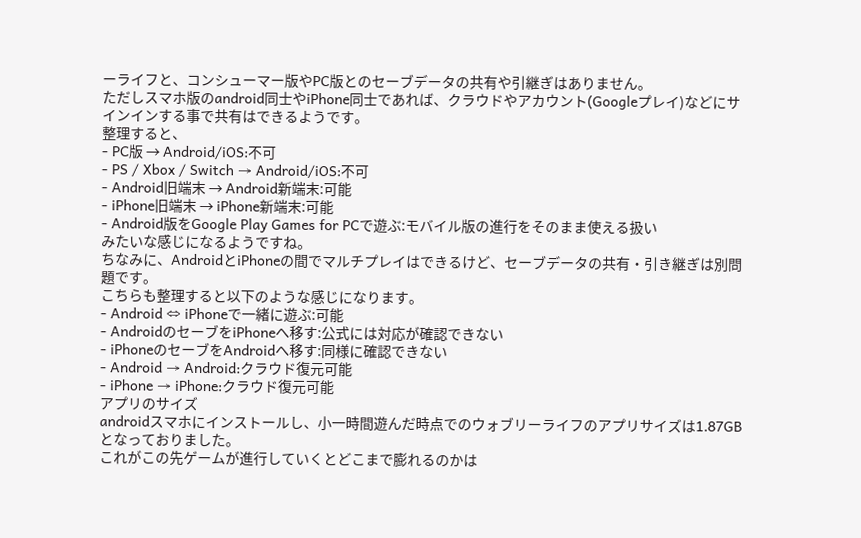ーライフと、コンシューマー版やPC版とのセーブデータの共有や引継ぎはありません。
ただしスマホ版のandroid同士やiPhone同士であれば、クラウドやアカウント(Googleプレイ)などにサインインする事で共有はできるようです。
整理すると、
- PC版 → Android/iOS:不可
- PS / Xbox / Switch → Android/iOS:不可
- Android旧端末 → Android新端末:可能
- iPhone旧端末 → iPhone新端末:可能
- Android版をGoogle Play Games for PCで遊ぶ:モバイル版の進行をそのまま使える扱い
みたいな感じになるようですね。
ちなみに、AndroidとiPhoneの間でマルチプレイはできるけど、セーブデータの共有・引き継ぎは別問題です。
こちらも整理すると以下のような感じになります。
- Android ⇔ iPhoneで一緒に遊ぶ:可能
- AndroidのセーブをiPhoneへ移す:公式には対応が確認できない
- iPhoneのセーブをAndroidへ移す:同様に確認できない
- Android → Android:クラウド復元可能
- iPhone → iPhone:クラウド復元可能
アプリのサイズ
androidスマホにインストールし、小一時間遊んだ時点でのウォブリーライフのアプリサイズは1.87GBとなっておりました。
これがこの先ゲームが進行していくとどこまで膨れるのかは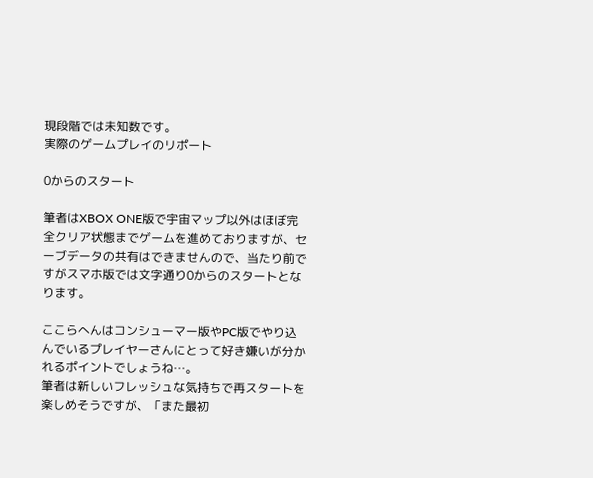現段階では未知数です。
実際のゲームプレイのリポート

0からのスタート

筆者はXBOX ONE版で宇宙マップ以外はほぼ完全クリア状態までゲームを進めておりますが、セーブデータの共有はできませんので、当たり前ですがスマホ版では文字通り0からのスタートとなります。

ここらへんはコンシューマー版やPC版でやり込んでいるプレイヤーさんにとって好き嫌いが分かれるポイントでしょうね…。
筆者は新しいフレッシュな気持ちで再スタートを楽しめそうですが、「また最初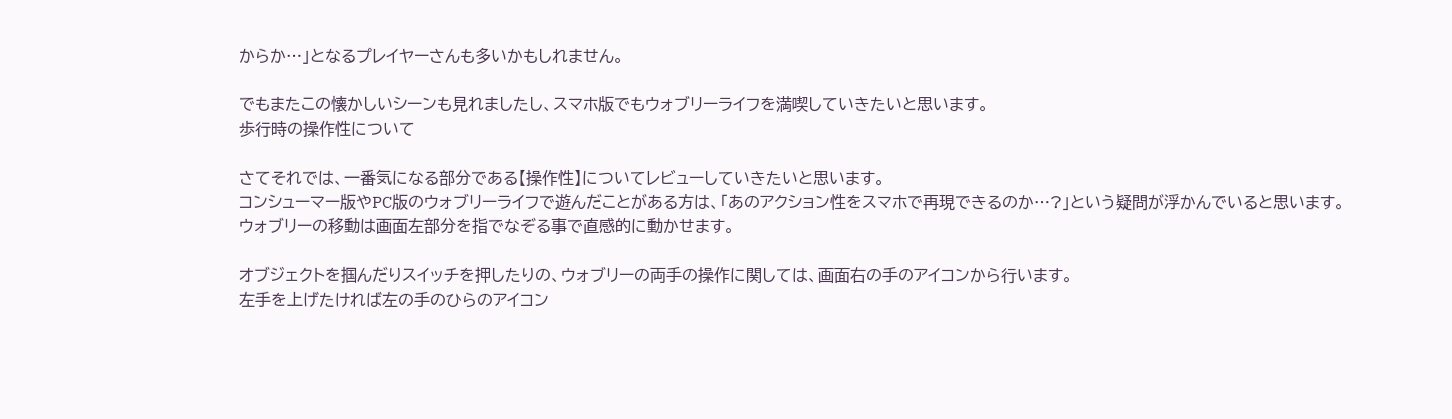からか…」となるプレイヤーさんも多いかもしれません。

でもまたこの懐かしいシーンも見れましたし、スマホ版でもウォブリーライフを満喫していきたいと思います。
歩行時の操作性について

さてそれでは、一番気になる部分である【操作性】についてレビューしていきたいと思います。
コンシューマー版やPC版のウォブリーライフで遊んだことがある方は、「あのアクション性をスマホで再現できるのか…?」という疑問が浮かんでいると思います。
ウォブリーの移動は画面左部分を指でなぞる事で直感的に動かせます。

オブジェクトを掴んだりスイッチを押したりの、ウォブリーの両手の操作に関しては、画面右の手のアイコンから行います。
左手を上げたければ左の手のひらのアイコン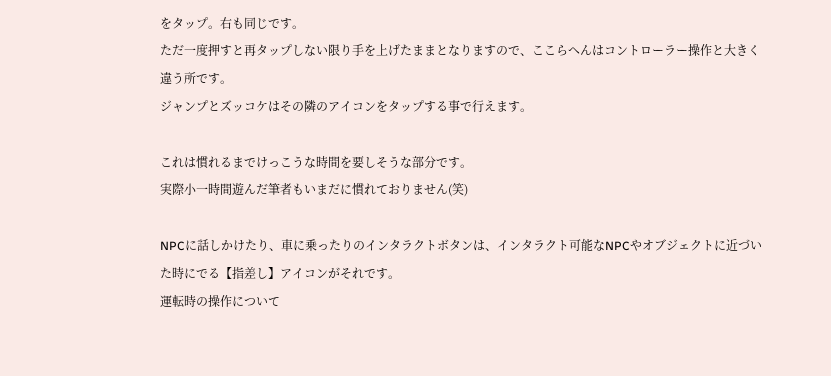をタップ。右も同じです。
ただ一度押すと再タップしない限り手を上げたままとなりますので、ここらへんはコントローラー操作と大きく違う所です。
ジャンプとズッコケはその隣のアイコンをタップする事で行えます。

これは慣れるまでけっこうな時間を要しそうな部分です。
実際小一時間遊んだ筆者もいまだに慣れておりません(笑)

NPCに話しかけたり、車に乗ったりのインタラクトボタンは、インタラクト可能なNPCやオブジェクトに近づいた時にでる【指差し】アイコンがそれです。
運転時の操作について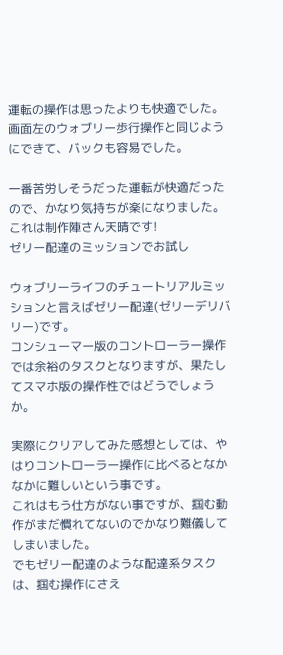運転の操作は思ったよりも快適でした。
画面左のウォブリー歩行操作と同じようにできて、バックも容易でした。

一番苦労しそうだった運転が快適だったので、かなり気持ちが楽になりました。
これは制作陣さん天晴です!
ゼリー配達のミッションでお試し

ウォブリーライフのチュートリアルミッションと言えばゼリー配達(ゼリーデリバリー)です。
コンシューマー版のコントローラー操作では余裕のタスクとなりますが、果たしてスマホ版の操作性ではどうでしょうか。

実際にクリアしてみた感想としては、やはりコントローラー操作に比べるとなかなかに難しいという事です。
これはもう仕方がない事ですが、掴む動作がまだ慣れてないのでかなり難儀してしまいました。
でもゼリー配達のような配達系タスクは、掴む操作にさえ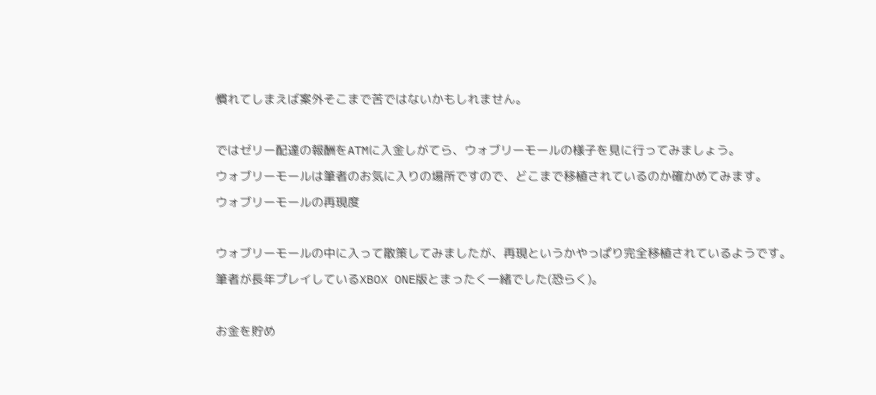慣れてしまえば案外そこまで苦ではないかもしれません。

ではゼリー配達の報酬をATMに入金しがてら、ウォブリーモールの様子を見に行ってみましょう。
ウォブリーモールは筆者のお気に入りの場所ですので、どこまで移植されているのか確かめてみます。
ウォブリーモールの再現度

ウォブリーモールの中に入って散策してみましたが、再現というかやっぱり完全移植されているようです。
筆者が長年プレイしているXBOX ONE版とまったく一緒でした(恐らく)。

お金を貯め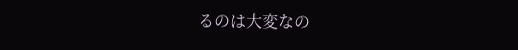るのは大変なの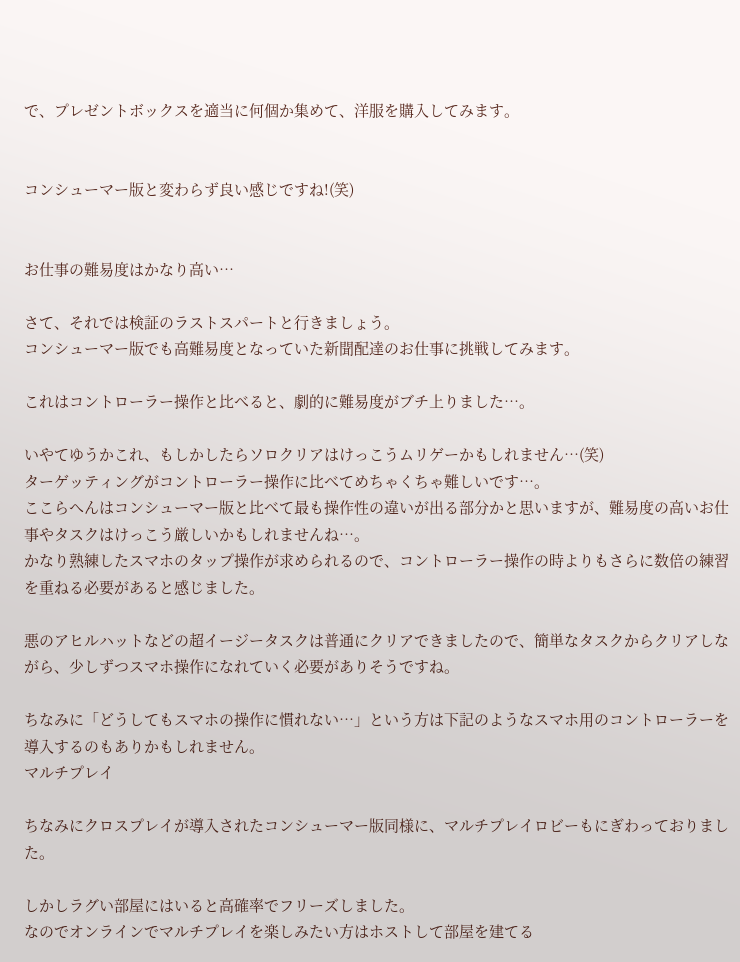で、プレゼントボックスを適当に何個か集めて、洋服を購入してみます。


コンシューマー版と変わらず良い感じですね!(笑)


お仕事の難易度はかなり高い…

さて、それでは検証のラストスパートと行きましょう。
コンシューマー版でも高難易度となっていた新聞配達のお仕事に挑戦してみます。

これはコントローラー操作と比べると、劇的に難易度がブチ上りました…。

いやてゆうかこれ、もしかしたらソロクリアはけっこうムリゲーかもしれません…(笑)
ターゲッティングがコントローラー操作に比べてめちゃくちゃ難しいです…。
ここらへんはコンシューマー版と比べて最も操作性の違いが出る部分かと思いますが、難易度の高いお仕事やタスクはけっこう厳しいかもしれませんね…。
かなり熟練したスマホのタップ操作が求められるので、コントローラー操作の時よりもさらに数倍の練習を重ねる必要があると感じました。

悪のアヒルハットなどの超イージータスクは普通にクリアできましたので、簡単なタスクからクリアしながら、少しずつスマホ操作になれていく必要がありそうですね。

ちなみに「どうしてもスマホの操作に慣れない…」という方は下記のようなスマホ用のコントローラーを導入するのもありかもしれません。
マルチプレイ

ちなみにクロスプレイが導入されたコンシューマー版同様に、マルチプレイロビーもにぎわっておりました。

しかしラグい部屋にはいると高確率でフリーズしました。
なのでオンラインでマルチプレイを楽しみたい方はホストして部屋を建てる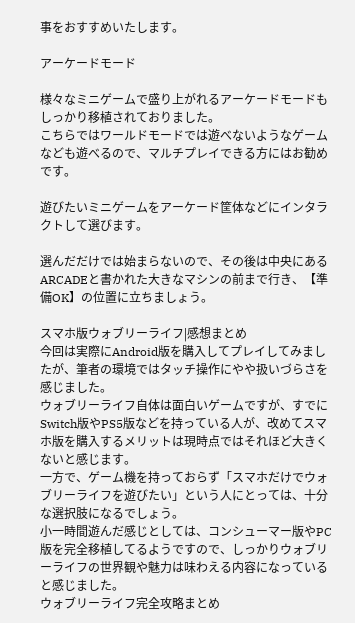事をおすすめいたします。

アーケードモード

様々なミニゲームで盛り上がれるアーケードモードもしっかり移植されておりました。
こちらではワールドモードでは遊べないようなゲームなども遊べるので、マルチプレイできる方にはお勧めです。

遊びたいミニゲームをアーケード筐体などにインタラクトして選びます。

選んだだけでは始まらないので、その後は中央にあるARCADEと書かれた大きなマシンの前まで行き、【準備OK】の位置に立ちましょう。

スマホ版ウォブリーライフ|感想まとめ
今回は実際にAndroid版を購入してプレイしてみましたが、筆者の環境ではタッチ操作にやや扱いづらさを感じました。
ウォブリーライフ自体は面白いゲームですが、すでにSwitch版やPS5版などを持っている人が、改めてスマホ版を購入するメリットは現時点ではそれほど大きくないと感じます。
一方で、ゲーム機を持っておらず「スマホだけでウォブリーライフを遊びたい」という人にとっては、十分な選択肢になるでしょう。
小一時間遊んだ感じとしては、コンシューマー版やPC版を完全移植してるようですので、しっかりウォブリーライフの世界観や魅力は味わえる内容になっていると感じました。
ウォブリーライフ完全攻略まとめ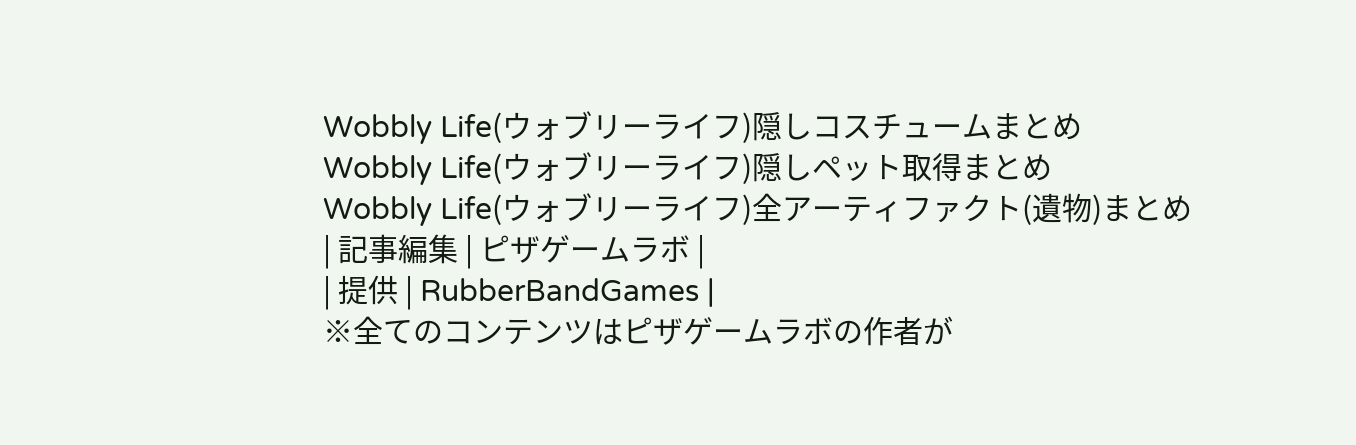Wobbly Life(ウォブリーライフ)隠しコスチュームまとめ
Wobbly Life(ウォブリーライフ)隠しペット取得まとめ
Wobbly Life(ウォブリーライフ)全アーティファクト(遺物)まとめ
| 記事編集 | ピザゲームラボ |
| 提供 | RubberBandGames |
※全てのコンテンツはピザゲームラボの作者が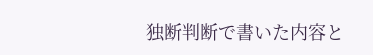独断判断で書いた内容と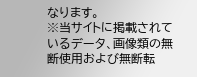なります。
※当サイトに掲載されているデータ、画像類の無断使用および無断転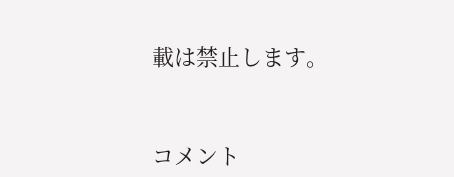載は禁止します。


コメント